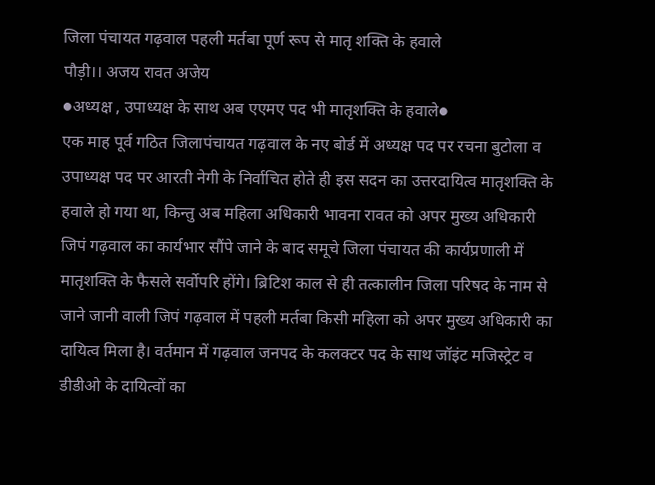जिला पंचायत गढ़वाल पहली मर्तबा पूर्ण रूप से मातृ शक्ति के हवाले
पौड़ी।। अजय रावत अजेय
●अध्यक्ष , उपाध्यक्ष के साथ अब एएमए पद भी मातृशक्ति के हवाले●
एक माह पूर्व गठित जिलापंचायत गढ़वाल के नए बोर्ड में अध्यक्ष पद पर रचना बुटोला व उपाध्यक्ष पद पर आरती नेगी के निर्वाचित होते ही इस सदन का उत्तरदायित्व मातृशक्ति के हवाले हो गया था, किन्तु अब महिला अधिकारी भावना रावत को अपर मुख्य अधिकारी जिपं गढ़वाल का कार्यभार सौंपे जाने के बाद समूचे जिला पंचायत की कार्यप्रणाली में मातृशक्ति के फैसले सर्वोपरि होंगे। ब्रिटिश काल से ही तत्कालीन जिला परिषद के नाम से जाने जानी वाली जिपं गढ़वाल में पहली मर्तबा किसी महिला को अपर मुख्य अधिकारी का दायित्व मिला है। वर्तमान में गढ़वाल जनपद के कलक्टर पद के साथ जॉइंट मजिस्ट्रेट व डीडीओ के दायित्वों का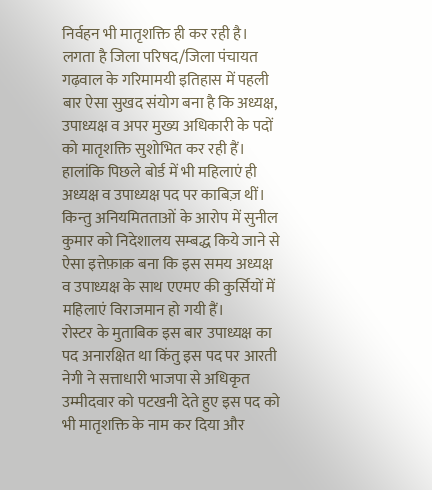निर्वहन भी मातृशक्ति ही कर रही है।
लगता है जिला परिषद/जिला पंचायत गढ़वाल के गरिमामयी इतिहास में पहली बार ऐसा सुखद संयोग बना है कि अध्यक्ष, उपाध्यक्ष व अपर मुख्य अधिकारी के पदों को मातृशक्ति सुशोभित कर रही हैं। हालांकि पिछले बोर्ड में भी महिलाएं ही अध्यक्ष व उपाध्यक्ष पद पर काबिज़ थीं। किन्तु अनियमितताओं के आरोप में सुनील कुमार को निदेशालय सम्बद्ध किये जाने से ऐसा इत्तेफ़ाक़ बना कि इस समय अध्यक्ष व उपाध्यक्ष के साथ एएमए की कुर्सियों में महिलाएं विराजमान हो गयी हैं।
रोस्टर के मुताबिक इस बार उपाध्यक्ष का पद अनारक्षित था किंतु इस पद पर आरती नेगी ने सत्ताधारी भाजपा से अधिकृत उम्मीदवार को पटखनी देते हुए इस पद को भी मातृशक्ति के नाम कर दिया और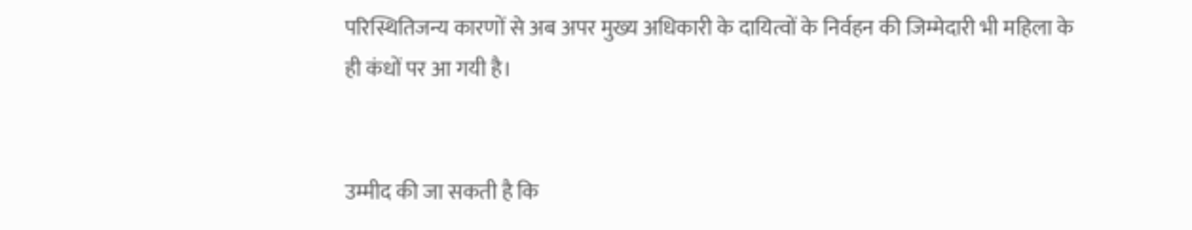परिस्थितिजन्य कारणों से अब अपर मुख्य अधिकारी के दायित्वों के निर्वहन की जिम्मेदारी भी महिला के ही कंधों पर आ गयी है।


उम्मीद की जा सकती है कि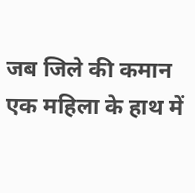जब जिले की कमान एक महिला के हाथ में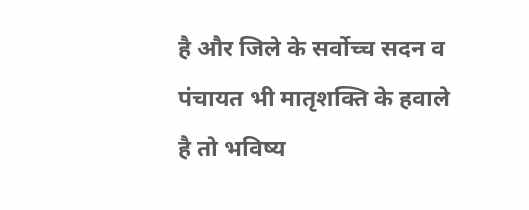है और जिले के सर्वोच्च सदन व पंचायत भी मातृशक्ति के हवाले है तो भविष्य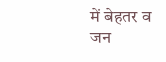में बेहतर व जन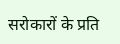सरोकारों के प्रति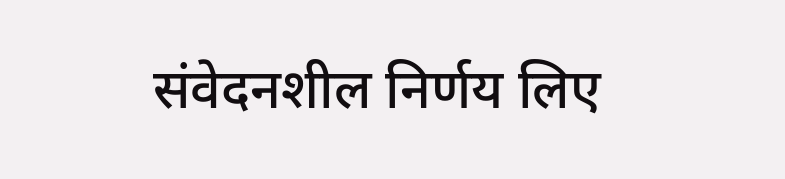संवेदनशील निर्णय लिए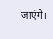जाएंगे।